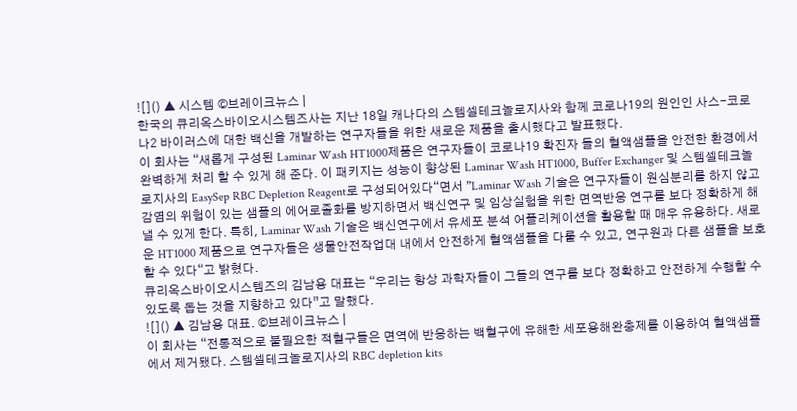![]() ▲ 시스템 ©브레이크뉴스 |
한국의 큐리옥스바이오시스템즈사는 지난 18일 캐나다의 스템셀테크놀로지사와 함께 코로나19의 원인인 사스-코로나2 바이러스에 대한 백신을 개발하는 연구자들을 위한 새로운 제품을 출시했다고 발표했다.
이 회사는 “새롭게 구성된 Laminar Wash HT1000제품은 연구자들이 코로나19 확진자 들의 혈액샘플을 안전한 환경에서 완벽하게 처리 할 수 있게 해 준다. 이 패키지는 성능이 향상된 Laminar Wash HT1000, Buffer Exchanger 및 스템셀테크놀로지사의 EasySep RBC Depletion Reagent로 구성되어있다“면서 ”Laminar Wash 기술은 연구자들이 원심분리를 하지 않고 감염의 위험이 있는 샘플의 에어로졸화를 방지하면서 백신연구 및 임상실험을 위한 면역반응 연구를 보다 정확하게 해낼 수 있게 한다. 특히, Laminar Wash 기술은 백신연구에서 유세포 분석 어플리케이션을 활용할 때 매우 유용하다. 새로운 HT1000 제품으로 연구자들은 생물안전작업대 내에서 안전하게 혈액샘플을 다룰 수 있고, 연구원과 다른 샘플을 보호할 수 있다“고 밝혔다.
큐리옥스바이오시스템즈의 김남용 대표는 “우리는 항상 과학자들이 그들의 연구를 보다 정확하고 안전하게 수행할 수 있도록 돕는 것을 지향하고 있다”고 말했다.
![]() ▲ 김남용 대표. ©브레이크뉴스 |
이 회사는 “전통적으로 불필요한 적혈구들은 면역에 반응하는 백혈구에 유해한 세포용해완충제를 이용하여 혈액샘플에서 제거됐다. 스템셀테크놀로지사의 RBC depletion kits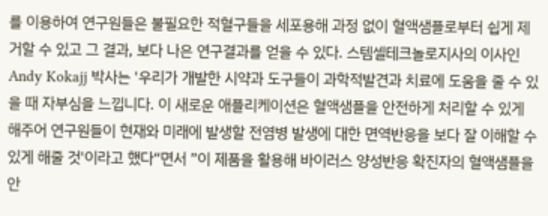를 이용하여 연구원들은 불필요한 적혈구들을 세포용해 과정 없이 혈액샘플로부터 쉽게 제거할 수 있고 그 결과, 보다 나은 연구결과를 얻을 수 있다. 스템셀테크놀로지사의 이사인 Andy Kokajj 박사는 '우리가 개발한 시약과 도구들이 과학적발견과 치료에 도움을 줄 수 있을 때 자부심을 느낍니다. 이 새로운 애플리케이션은 혈액샘플을 안전하게 처리할 수 있게 해주어 연구원들이 현재와 미래에 발생할 전염병 발생에 대한 면역반응을 보다 잘 이해할 수 있게 해줄 것'이라고 했다“면서 ”이 제품을 활용해 바이러스 양성반응 확진자의 혈액샘플을 안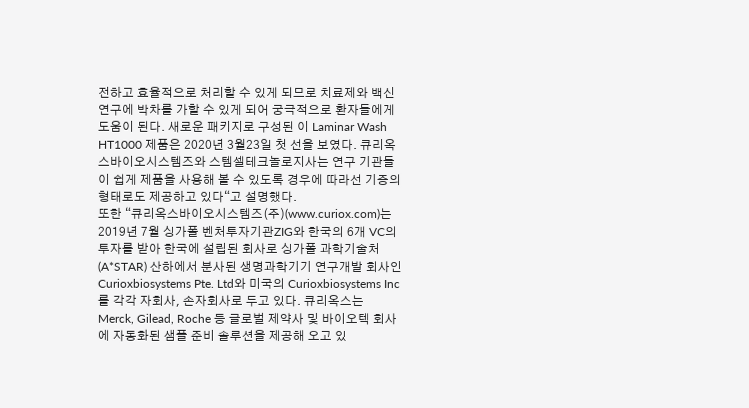전하고 효율적으로 처리할 수 있게 되므로 치료제와 백신연구에 박차를 가할 수 있게 되어 궁극적으로 환자들에게 도움이 된다. 새로운 패키지로 구성된 이 Laminar Wash HT1000 제품은 2020년 3월23일 첫 선을 보였다. 큐리옥스바이오시스템즈와 스템셀테크놀로지사는 연구 기관들이 쉽게 제품을 사용해 볼 수 있도록 경우에 따라선 기증의 형태로도 제공하고 있다“고 설명했다.
또한 “큐리옥스바이오시스템즈(주)(www.curiox.com)는 2019년 7월 싱가폴 벤처투자기관ZIG와 한국의 6개 VC의 투자를 받아 한국에 설립된 회사로 싱가폴 과학기술처(A*STAR) 산하에서 분사된 생명과학기기 연구개발 회사인 Curioxbiosystems Pte. Ltd와 미국의 Curioxbiosystems Inc를 각각 자회사, 손자회사로 두고 있다. 큐리옥스는 Merck, Gilead, Roche 등 글로벌 제약사 및 바이오텍 회사에 자동화된 샘플 준비 솔루션을 제공해 오고 있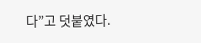다”고 덧붙였다.